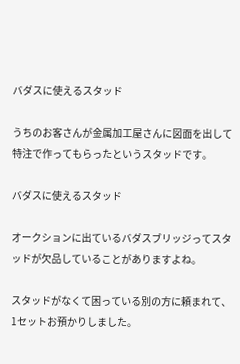バダスに使えるスタッド

うちのお客さんが金属加工屋さんに図面を出して特注で作ってもらったというスタッドです。

バダスに使えるスタッド

オークションに出ているバダスブリッジってスタッドが欠品していることがありますよね。

スタッドがなくて困っている別の方に頼まれて、1セットお預かりしました。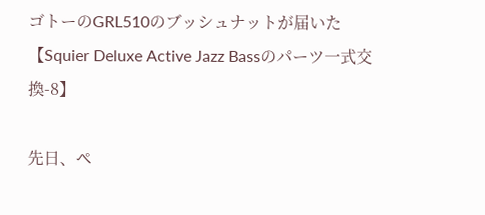ゴトーのGRL510のブッシュナットが届いた【Squier Deluxe Active Jazz Bassのパーツ一式交換-8】

先日、ペ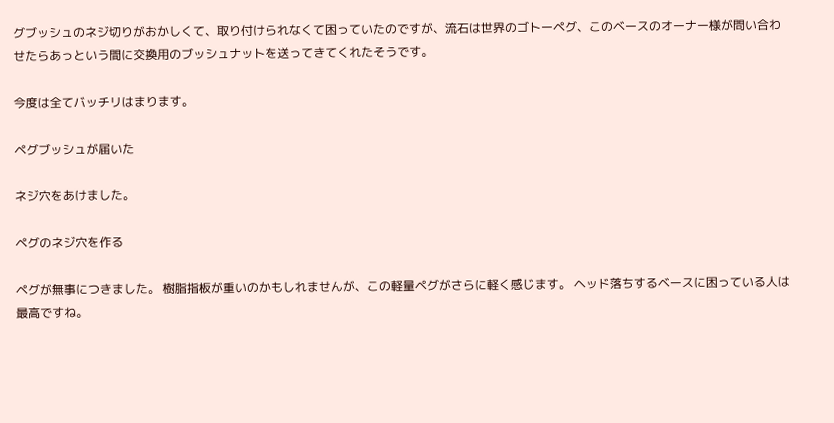グブッシュのネジ切りがおかしくて、取り付けられなくて困っていたのですが、流石は世界のゴトーペグ、このベースのオーナー様が問い合わせたらあっという間に交換用のブッシュナットを送ってきてくれたそうです。

今度は全てバッチリはまります。

ペグブッシュが届いた

ネジ穴をあけました。

ペグのネジ穴を作る

ペグが無事につきました。 樹脂指板が重いのかもしれませんが、この軽量ペグがさらに軽く感じます。 ヘッド落ちするベースに困っている人は最高ですね。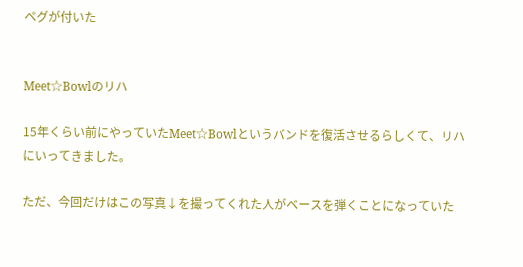ペグが付いた


Meet☆Bowlのリハ

15年くらい前にやっていたMeet☆Bowlというバンドを復活させるらしくて、リハにいってきました。

ただ、今回だけはこの写真↓を撮ってくれた人がベースを弾くことになっていた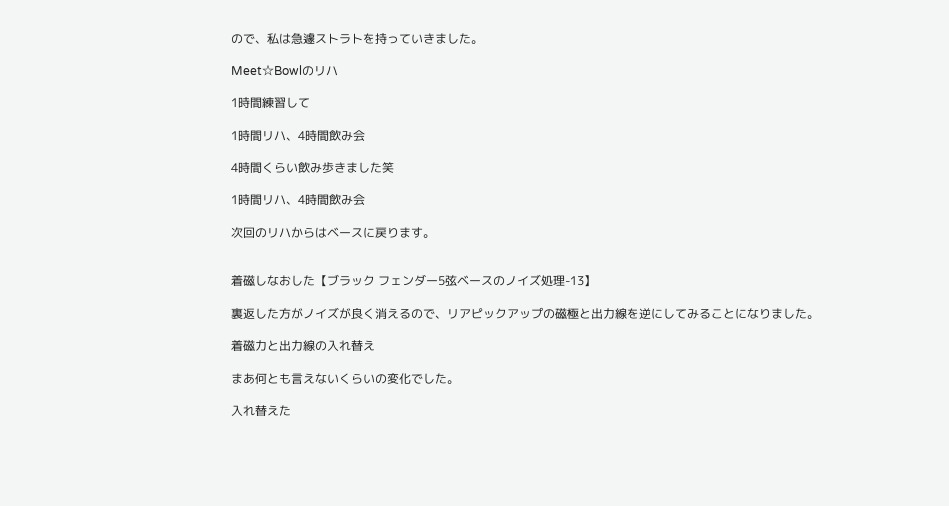ので、私は急遽ストラトを持っていきました。

Meet☆Bowlのリハ

1時間練習して

1時間リハ、4時間飲み会

4時間くらい飲み歩きました笑

1時間リハ、4時間飲み会

次回のリハからはベースに戻ります。


着磁しなおした【ブラック フェンダー5弦ベースのノイズ処理-13】

裏返した方がノイズが良く消えるので、リアピックアップの磁極と出力線を逆にしてみることになりました。

着磁力と出力線の入れ替え

まあ何とも言えないくらいの変化でした。

入れ替えた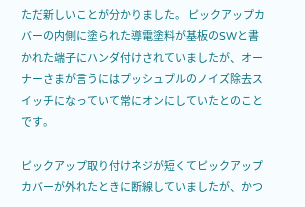ただ新しいことが分かりました。 ピックアップカバーの内側に塗られた導電塗料が基板のSWと書かれた端子にハンダ付けされていましたが、オーナーさまが言うにはプッシュプルのノイズ除去スイッチになっていて常にオンにしていたとのことです。

ピックアップ取り付けネジが短くてピックアップカバーが外れたときに断線していましたが、かつ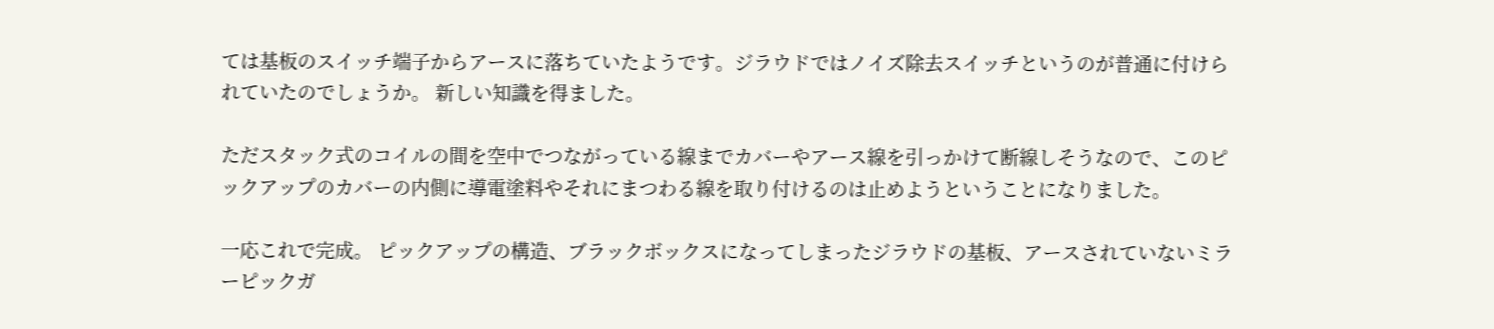ては基板のスイッチ端子からアースに落ちていたようです。ジラウドではノイズ除去スイッチというのが普通に付けられていたのでしょうか。 新しい知識を得ました。

ただスタック式のコイルの間を空中でつながっている線までカバーやアース線を引っかけて断線しそうなので、このピックアップのカバーの内側に導電塗料やそれにまつわる線を取り付けるのは止めようということになりました。

一応これで完成。 ピックアップの構造、ブラックボックスになってしまったジラウドの基板、アースされていないミラーピックガ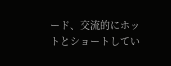ード、交流的にホットとショートしてい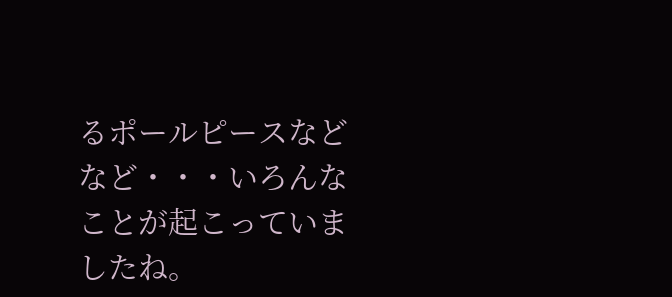るポールピースなどなど・・・いろんなことが起こっていましたね。